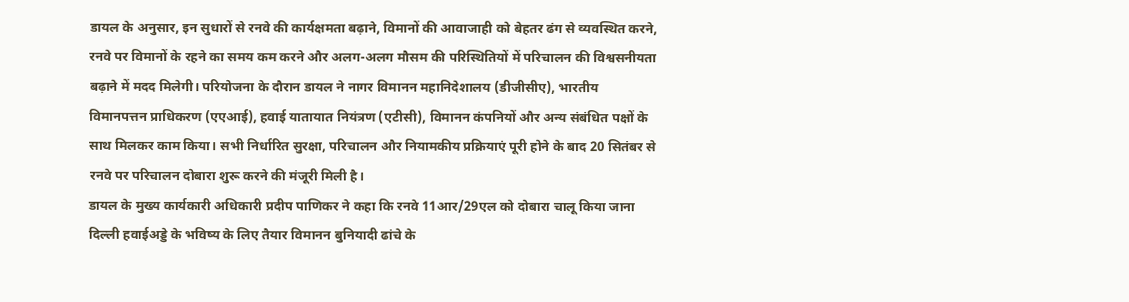डायल के अनुसार, इन सुधारों से रनवे की कार्यक्षमता बढ़ाने, विमानों की आवाजाही को बेहतर ढंग से व्यवस्थित करने, रनवे पर विमानों के रहने का समय कम करने और अलग-अलग मौसम की परिस्थितियों में परिचालन की विश्वसनीयता बढ़ाने में मदद मिलेगी। परियोजना के दौरान डायल ने नागर विमानन महानिदेशालय (डीजीसीए), भारतीय विमानपत्तन प्राधिकरण (एएआई), हवाई यातायात नियंत्रण (एटीसी), विमानन कंपनियों और अन्य संबंधित पक्षों के साथ मिलकर काम किया। सभी निर्धारित सुरक्षा, परिचालन और नियामकीय प्रक्रियाएं पूरी होने के बाद 20 सितंबर से रनवे पर परिचालन दोबारा शुरू करने की मंजूरी मिली है।
डायल के मुख्य कार्यकारी अधिकारी प्रदीप पाणिकर ने कहा कि रनवे 11आर/29एल को दोबारा चालू किया जाना दिल्ली हवाईअड्डे के भविष्य के लिए तैयार विमानन बुनियादी ढांचे के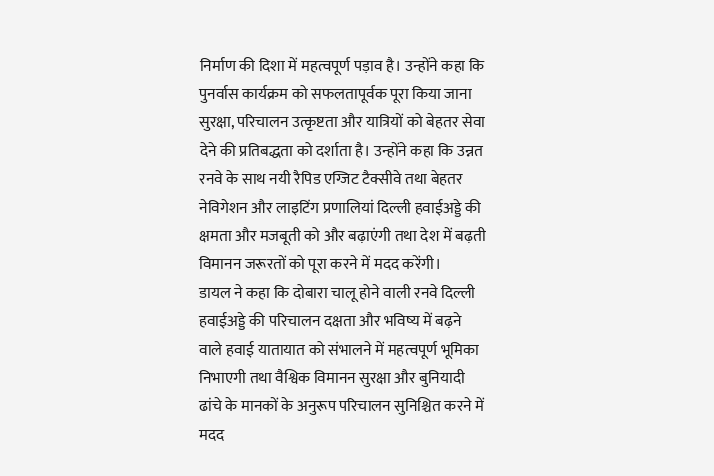निर्माण की दिशा में महत्वपूर्ण पड़ाव है। उन्होंने कहा कि पुनर्वास कार्यक्रम को सफलतापूर्वक पूरा किया जाना सुरक्षा, परिचालन उत्कृष्टता और यात्रियों को बेहतर सेवा देने की प्रतिबद्धता को दर्शाता है। उन्होंने कहा कि उन्नत रनवे के साथ नयी रैपिड एग्जिट टैक्सीवे तथा बेहतर नेविगेशन और लाइटिंग प्रणालियां दिल्ली हवाईअड्डे की क्षमता और मजबूती को और बढ़ाएंगी तथा देश में बढ़ती विमानन जरूरतों को पूरा करने में मदद करेंगी।
डायल ने कहा कि दोबारा चालू होने वाली रनवे दिल्ली हवाईअड्डे की परिचालन दक्षता और भविष्य में बढ़ने वाले हवाई यातायात को संभालने में महत्वपूर्ण भूमिका निभाएगी तथा वैश्विक विमानन सुरक्षा और बुनियादी ढांचे के मानकों के अनुरूप परिचालन सुनिश्चित करने में मदद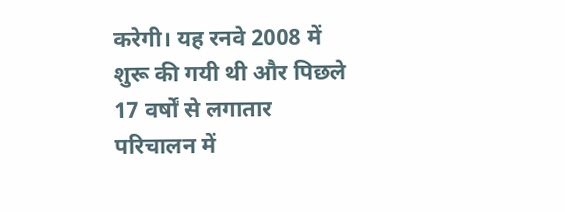करेगी। यह रनवे 2008 में शुरू की गयी थी और पिछले 17 वर्षों से लगातार परिचालन में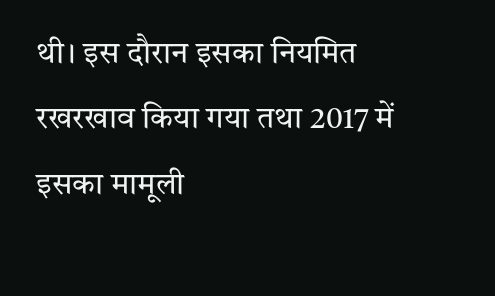थी। इस दौरान इसका नियमित रखरखाव किया गया तथा 2017 में इसका मामूली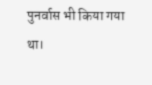पुनर्वास भी किया गया था।